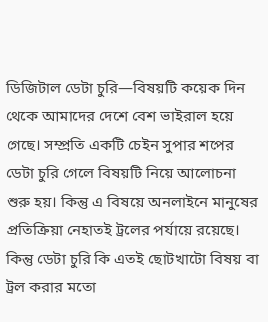ডিজিটাল ডেটা চুরি—বিষয়টি কয়েক দিন থেকে আমাদের দেশে বেশ ভাইরাল হয়ে গেছে। সম্প্রতি একটি চেইন সুপার শপের ডেটা চুরি গেলে বিষয়টি নিয়ে আলোচনা শুরু হয়। কিন্তু এ বিষয়ে অনলাইনে মানুষের প্রতিক্রিয়া নেহাতই ট্রলের পর্যায়ে রয়েছে। কিন্তু ডেটা চুরি কি এতই ছোটখাটো বিষয় বা ট্রল করার মতো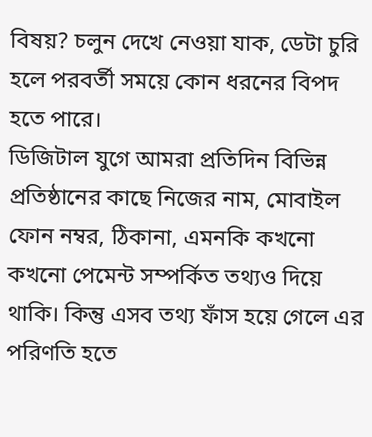বিষয়? চলুন দেখে নেওয়া যাক, ডেটা চুরি হলে পরবর্তী সময়ে কোন ধরনের বিপদ হতে পারে।
ডিজিটাল যুগে আমরা প্রতিদিন বিভিন্ন প্রতিষ্ঠানের কাছে নিজের নাম, মোবাইল ফোন নম্বর, ঠিকানা, এমনকি কখনো কখনো পেমেন্ট সম্পর্কিত তথ্যও দিয়ে থাকি। কিন্তু এসব তথ্য ফাঁস হয়ে গেলে এর পরিণতি হতে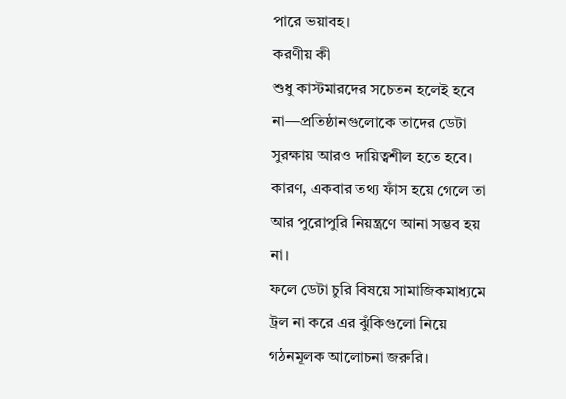পারে ভয়াবহ।
করণীয় কী
শুধু কাস্টমারদের সচেতন হলেই হবে না—প্রতিষ্ঠানগুলোকে তাদের ডেটা সুরক্ষায় আরও দায়িত্বশীল হতে হবে। কারণ, একবার তথ্য ফাঁস হয়ে গেলে তা আর পুরোপুরি নিয়ন্ত্রণে আনা সম্ভব হয় না।
ফলে ডেটা চুরি বিষয়ে সামাজিকমাধ্যমে ট্রল না করে এর ঝুঁকিগুলো নিয়ে গঠনমূলক আলোচনা জরুরি।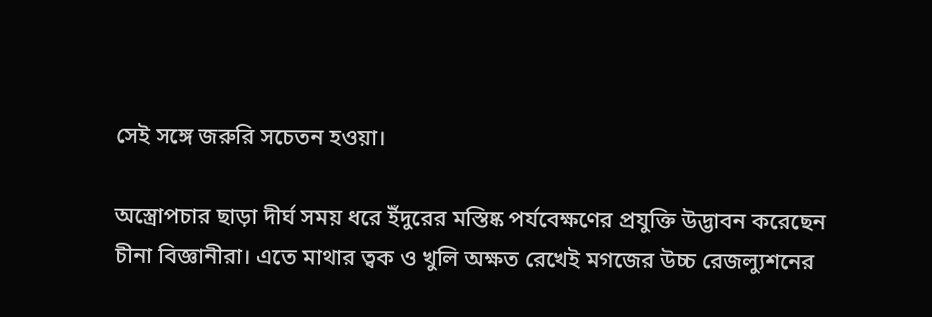সেই সঙ্গে জরুরি সচেতন হওয়া।

অস্ত্রোপচার ছাড়া দীর্ঘ সময় ধরে ইঁদুরের মস্তিষ্ক পর্যবেক্ষণের প্রযুক্তি উদ্ভাবন করেছেন চীনা বিজ্ঞানীরা। এতে মাথার ত্বক ও খুলি অক্ষত রেখেই মগজের উচ্চ রেজল্যুশনের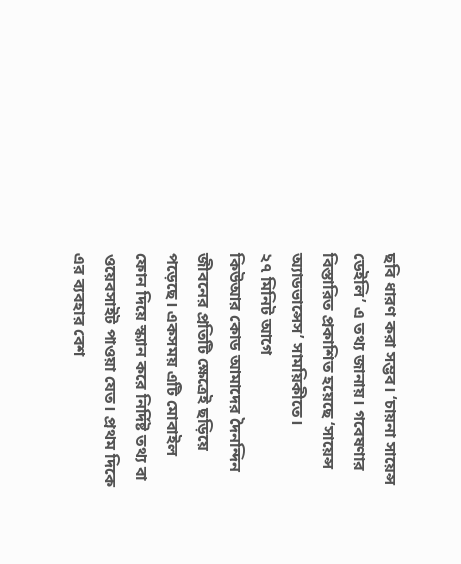ছবি ধারণ করা সম্ভব। ‘চায়না সায়েন্স ডেইলি’ এ তথ্য জানায়। গবেষণার বিস্তারিত প্রকাশিত হয়েছে ‘সায়েন্স অ্যাডভান্সেস’ সাময়িকীতে।
২৭ মিনিট আগে
কিউআর কোড আমাদের দৈনন্দিন জীবনের প্রতিটি ক্ষেত্রেই ছড়িয়ে পড়েছে। একসময় এটি মোবাইল ফোন দিয়ে স্ক্যান করে নির্দিষ্ট তথ্য বা ওয়েবসাইট পাওয়া যেত। প্রথম দিকে এর ব্যবহার বেশ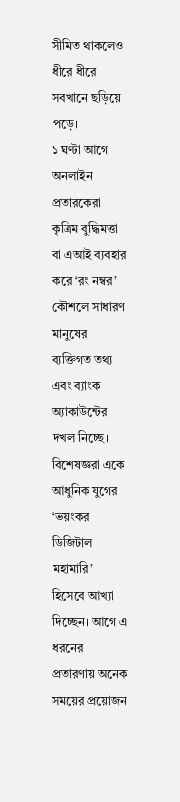সীমিত থাকলেও ধীরে ধীরে সবখানে ছড়িয়ে পড়ে।
১ ঘণ্টা আগে
অনলাইন প্রতারকেরা কৃত্রিম বুদ্ধিমত্তা বা এআই ব্যবহার করে ‘রং নম্বর’ কৌশলে সাধারণ মানুষের ব্যক্তিগত তথ্য এবং ব্যাংক অ্যাকাউন্টের দখল নিচ্ছে। বিশেষজ্ঞরা একে আধুনিক যুগের ‘ভয়ংকর ডিজিটাল মহামারি’ হিসেবে আখ্যা দিচ্ছেন। আগে এ ধরনের প্রতারণায় অনেক সময়ের প্রয়োজন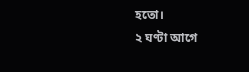হতো।
২ ঘণ্টা আগে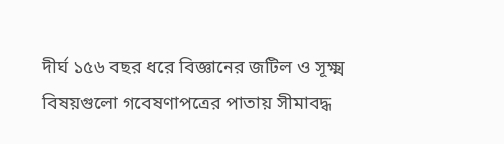দীর্ঘ ১৫৬ বছর ধরে বিজ্ঞানের জটিল ও সূক্ষ্ম বিষয়গুলো গবেষণাপত্রের পাতায় সীমাবদ্ধ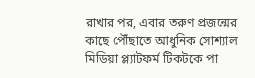রাখার পর, এবার তরুণ প্রজন্মের কাছে পৌঁছাতে আধুনিক সোশ্যাল মিডিয়া প্ল্যাটফর্ম টিকটকে পা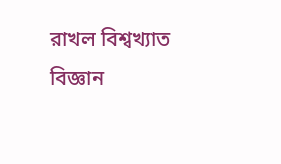রাখল বিশ্বখ্যাত বিজ্ঞান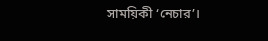সাময়িকী ‘নেচার’।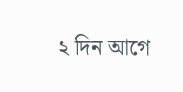২ দিন আগে